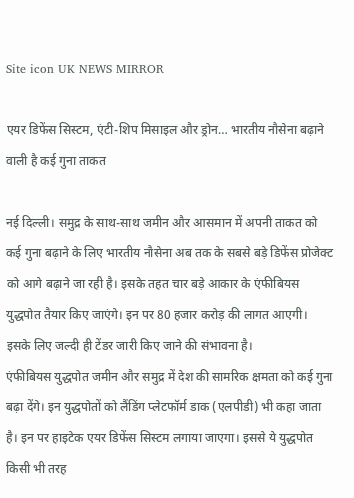Site icon UK NEWS MIRROR

एयर डिफेंस सिस्टम, एंटी-शिप मिसाइल और ड्रोन… भारतीय नौसेना बढ़ाने वाली है कई गुना ताकत

नई दिल्ली। समुद्र के साथ-साथ जमीन और आसमान में अपनी ताकत को कई गुना बढ़ाने के लिए भारतीय नौसेना अब तक के सबसे बड़े डिफेंस प्रोजेक्ट को आगे बढ़ाने जा रही है। इसके तहत चार बड़े आकार के एंफीबियस युद्धपोत तैयार किए जाएंगे। इन पर 80 हजार करोड़ की लागत आएगी। इसके लिए जल्दी ही टेंडर जारी किए जाने की संभावना है।
एंफीबियस युद्धपोत जमीन और समुद्र में देश की सामरिक क्षमता को कई गुना बढ़ा देंगे। इन युद्धपोतों को लैंडिंग प्लेटफॉर्म डाक (एलपीडी) भी कहा जाता है। इन पर हाइटेक एयर डिफेंस सिस्टम लगाया जाएगा। इससे ये युद्धपोत किसी भी तरह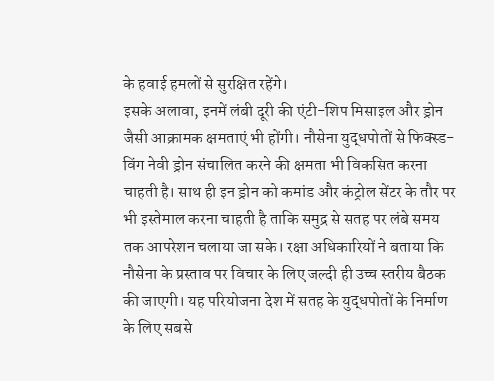के हवाई हमलों से सुरक्षित रहेंगे।
इसके अलावा, इनमें लंबी दूरी की एंटी-शिप मिसाइल और ड्रोन जैसी आक्रामक क्षमताएं भी होंगी। नौसेना युद्धपोतों से फिक्स्ड-विंग नेवी ड्रोन संचालित करने की क्षमता भी विकसित करना चाहती है। साथ ही इन ड्रोन को कमांड और कंट्रोल सेंटर के तौर पर भी इस्तेमाल करना चाहती है ताकि समुद्र से सतह पर लंबे समय तक आपरेशन चलाया जा सके। रक्षा अधिकारियों ने बताया कि नौसेना के प्रस्ताव पर विचार के लिए जल्दी ही उच्च स्तरीय बैठक की जाएगी। यह परियोजना देश में सतह के युद्धपोतों के निर्माण के लिए सबसे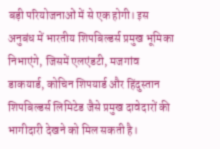बड़ी परियोजनाओं में से एक होगी। इस अनुबंध में भारतीय शिपबिल्डर्स प्रमुख भूमिका निभाएंगे, जिसमें एलएंडटी, मजगांव डाकयार्ड, कोचिन शिपयार्ड और हिंदुस्तान शिपबिल्डर्स लिमिटेड जैसे प्रमुख दावेदारों की भागीदारी देखने को मिल सकती है।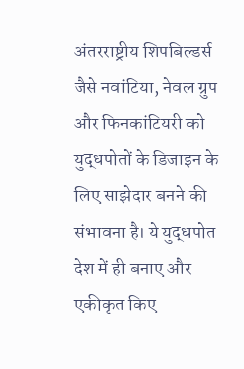अंतरराष्ट्रीय शिपबिल्डर्स जैसे नवांटिया, नेवल ग्रुप और फिनकांटियरी को युद्धपोतों के डिजाइन के लिए साझेदार बनने की संभावना है। ये युद्धपोत देश में ही बनाए और एकीकृत किए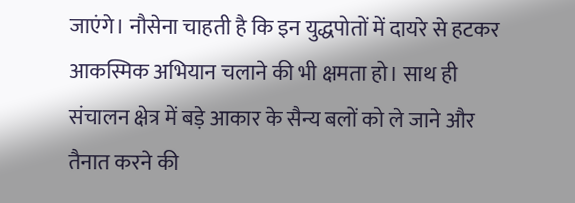जाएंगे। नौसेना चाहती है कि इन युद्धपोतों में दायरे से हटकर आकस्मिक अभियान चलाने की भी क्षमता हो। साथ ही संचालन क्षेत्र में बड़े आकार के सैन्य बलों को ले जाने और तैनात करने की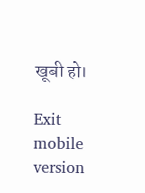खूबी हो।

Exit mobile version